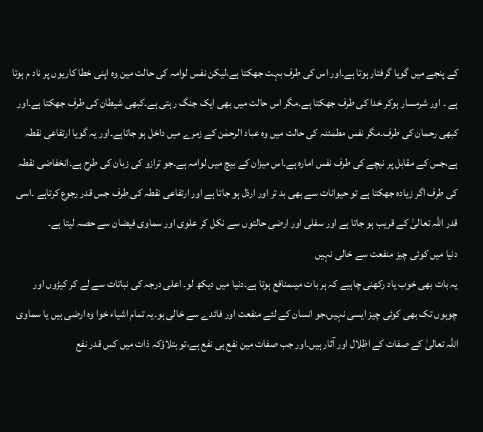کے پنجے میں گویا گرفتار ہوتا ہے۔اور اس کی طرف بہت جھکتا ہے،لیکن نفس لوامہ کی حالت مین وہ اپنی خطا کاریوں پر ناد م ہوتا ہے ۔ اور شرمسار ہوکر خدا کی طرف جھکتا ہے۔مگر اس حالت میں بھی ایک جنگ رہتی ہے۔کبھی شیطان کی طرف جھکتا ہے۔اور کبھی رحمان کی طرف۔مگر نفس مطمئنہ کی حالت میں وہ عباد الرحمٰن کے زمرے میں داخل ہو جاتاہے۔اور یہ گویا ارتفاعی نقطہ ہے،جس کے مقابل پر نیچے کی طرف نفس امارہ ہے۔اس میزان کے بیچ میں لوامہ ہے۔جو ترازو کی زبان کی طرح ہے۔انخفاضی نقطہ کی طرف اگر زیادہ جھکتا ہے تو حیوانات سے بھی بد تر اور ارذل ہو جاتا ہے اور ارتفاعی نقطہ کی طرف جس قدر رجوع کرتاہے ۔اسی قدر اللہ تعالیٰ کے قریب ہو جاتا ہے اور سفلی اور ارضی حالتوں سے نکل کر علوی اور سماوی فیضان سے حصہ لیتا ہے۔
دنیا میں کوئی چیز منفعت سے خالی نہیں
یہ بات بھی خوب یاد رکھنی چاہیے کہ ہر بات میںمنافع ہوتا ہے۔دنیا میں دیکھ لو۔ اعلی درجہ کی نباتات سے لے کر کیڑوں اور چوہوں تک بھی کوئی چیز ایسی نہیں،جو انسان کے لئے منفعت اور فائدے سے خالی ہو۔یہ تمام اشیاء خوا وہ ارضی ہیں یا سماوی اللہ تعالیٰ کے صفات کے اظلال اور آثار ہیں۔اور جب صفات مین نفع ہی نفع ہے،تو بتلاؤکہ ذات میں کس قدر نفع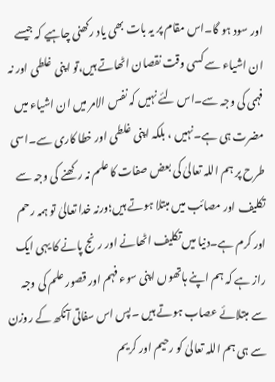اور سود ہو گا۔اس مقام پر یہ بات بھی یاد رکھنی چاہیے کہ جیسے ان اشیاء سے کسی وقت نقصان اٹھاتے ہیں،تو اپنی غلطی اور نہ فہمی کی وجہ سے۔اس لئے نہیں کہ نفس الامر میں ان اشیاء میں مضرت ہی ہے۔نہیں ، بلکہ اپنی غلطی اور خطا کاری سے۔اسی طرح پر ہم اللہ تعالیٰ کی بعض صفات کا علم نہ رکھنے کی وجہ سے تکلیف اور مصائب میں مبتلا ہوتے ہیں؛ورنہ خدا تعالیٰ تو ہمہ رحم اور کرم ہے۔دنیا میں تکلیف اٹھانے اور رنج پانے کا یہی ایک راز ہے کہ ہم اپنے ہاتھوں اپنی سوء فہم اور قصور علم کی وجہ سے مبتلائے عصاب ہوتے ہیں ۔پس اس سفاتی آنکھ کے روزن سے ہی ہم اللہ تعالیٰ کو رحیم اور کریم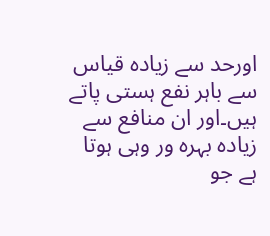اورحد سے زیادہ قیاس سے باہر نفع ہستی پاتے ہیں۔اور ان منافع سے زیادہ بہرہ ور وہی ہوتا ہے جو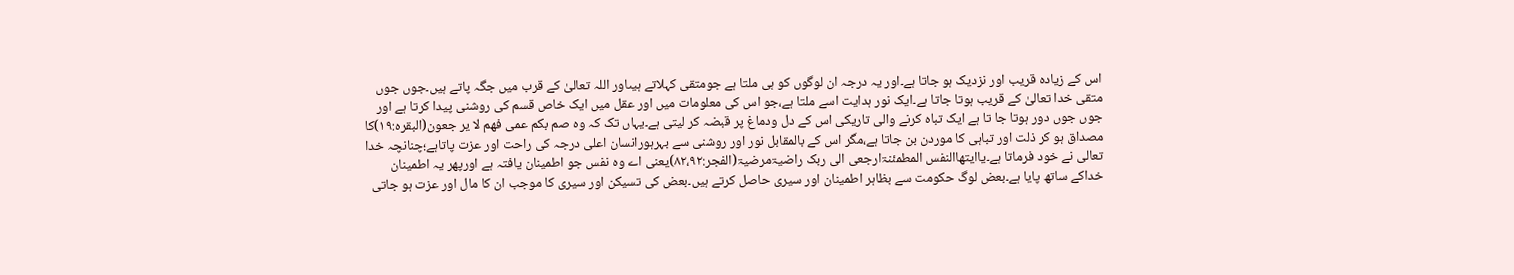اس کے زیادہ قریب اور نزدیک ہو جاتا ہے۔اور یہ درجہ ان لوگوں کو ہی ملتا ہے جومتقی کہلاتے ہیںاور اللہ تعالیٰ کے قرب میں جگہ پاتے ہیں۔جوں جوں متقی خدا تعالیٰ کے قریب ہوتا جاتا ہے۔ایک نور ہدایت اسے ملتا ہے،جو اس کی معلومات میں اور عقل میں ایک خاص قسم کی روشنی پیدا کرتا ہے اور جوں جوں دور ہوتا جا تا ہے ایک تباہ کرنے والی تاریکی اس کے دل ودماغ پر قبضہ کر لیتی ہے۔یہاں تک کہ وہ صم بکم عمی فھم لا یر جعون(البقرہ:۱۹)کا مصداق ہو کر ذلت اور تباہی کا موردن بن جاتا ہے،مگر اس کے بالمقابل نور اور روشنی سے بہرہورانسان اعلی درجہ کی راحت اور عزت پاتاہے؛چنانچہ خدا تعالی نے خود فرماتا ہے۔یاایتھاالنفس المطمئنۃارجعی الی ربک راضیۃمرضیۃ(الفجر:۸۲،۹۲)یعنی اے وہ نفس جو اطمینان یافتہ ہے اورپھر یہ اطمینان خداکے ساتھ پایا ہے۔بعض لوگ حکومت سے بظاہر اطمینان اور سیری حاصل کرتے ہیں۔بعض کی تسیکن اور سیری کا موجب ان کا مال اور عزت ہو جاتی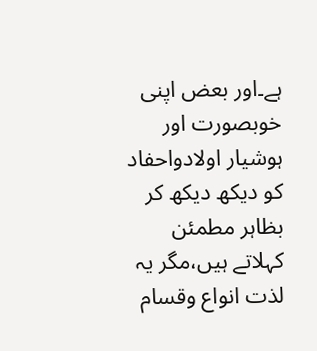ہے۔اور بعض اپنی خوبصورت اور ہوشیار اولادواحفاد کو دیکھ دیکھ کر بظاہر مطمئن کہلاتے ہیں،مگر یہ لذت انواع وقسام